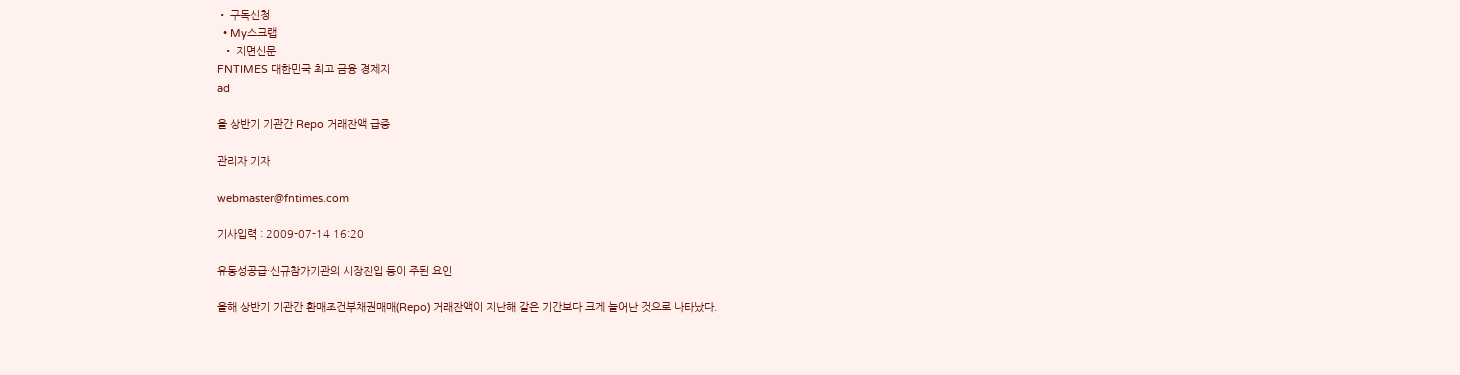• 구독신청
  • My스크랩
  • 지면신문
FNTIMES 대한민국 최고 금융 경제지
ad

올 상반기 기관간 Repo 거래잔액 급증

관리자 기자

webmaster@fntimes.com

기사입력 : 2009-07-14 16:20

유동성공급·신규참가기관의 시장진입 등이 주된 요인

올해 상반기 기관간 환매조건부채권매매(Repo) 거래잔액이 지난해 같은 기간보다 크게 늘어난 것으로 나타났다.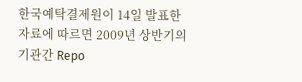한국예탁결제원이 14일 발표한 자료에 따르면 2009년 상반기의 기관간 Repo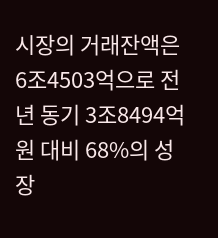시장의 거래잔액은 6조4503억으로 전년 동기 3조8494억원 대비 68%의 성장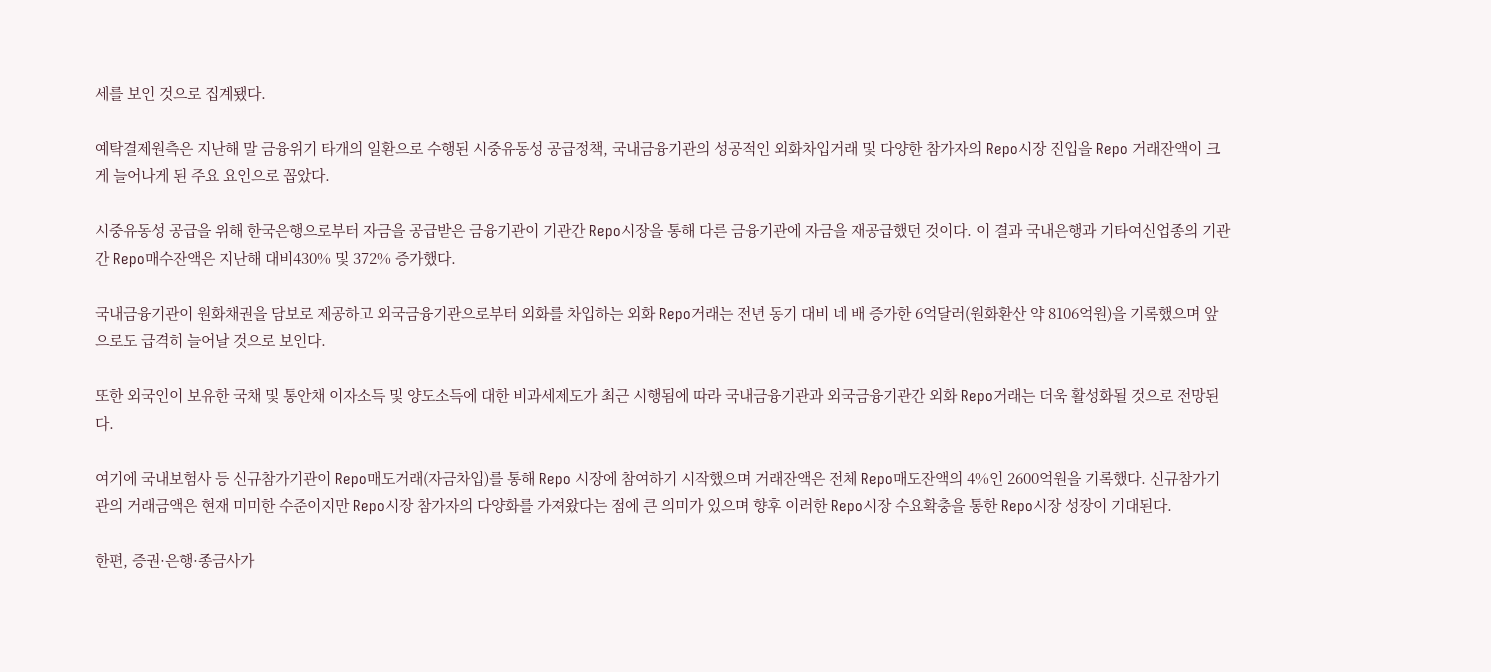세를 보인 것으로 집계됐다.

예탁결제원측은 지난해 말 금융위기 타개의 일환으로 수행된 시중유동성 공급정책, 국내금융기관의 성공적인 외화차입거래 및 다양한 참가자의 Repo시장 진입을 Repo 거래잔액이 크게 늘어나게 된 주요 요인으로 꼽았다.

시중유동성 공급을 위해 한국은행으로부터 자금을 공급받은 금융기관이 기관간 Repo시장을 통해 다른 금융기관에 자금을 재공급했던 것이다. 이 결과 국내은행과 기타여신업종의 기관간 Repo매수잔액은 지난해 대비430% 및 372% 증가했다.

국내금융기관이 원화채권을 담보로 제공하고 외국금융기관으로부터 외화를 차입하는 외화 Repo거래는 전년 동기 대비 네 배 증가한 6억달러(원화환산 약 8106억원)을 기록했으며 앞으로도 급격히 늘어날 것으로 보인다.

또한 외국인이 보유한 국채 및 통안채 이자소득 및 양도소득에 대한 비과세제도가 최근 시행됨에 따라 국내금융기관과 외국금융기관간 외화 Repo거래는 더욱 활성화될 것으로 전망된다.

여기에 국내보험사 등 신규참가기관이 Repo매도거래(자금차입)를 통해 Repo 시장에 참여하기 시작했으며 거래잔액은 전체 Repo매도잔액의 4%인 2600억원을 기록했다. 신규참가기관의 거래금액은 현재 미미한 수준이지만 Repo시장 참가자의 다양화를 가져왔다는 점에 큰 의미가 있으며 향후 이러한 Repo시장 수요확충을 통한 Repo시장 성장이 기대된다.

한편, 증권·은행·종금사가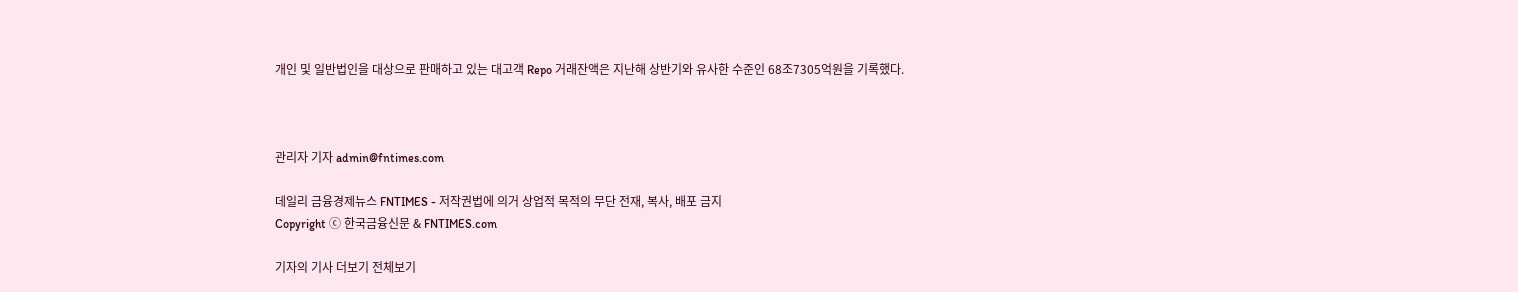개인 및 일반법인을 대상으로 판매하고 있는 대고객 Repo 거래잔액은 지난해 상반기와 유사한 수준인 68조7305억원을 기록했다.



관리자 기자 admin@fntimes.com

데일리 금융경제뉴스 FNTIMES - 저작권법에 의거 상업적 목적의 무단 전재, 복사, 배포 금지
Copyright ⓒ 한국금융신문 & FNTIMES.com

기자의 기사 더보기 전체보기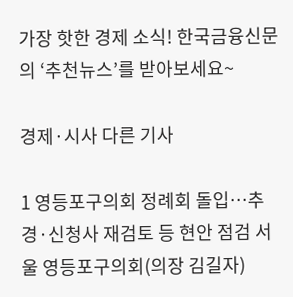가장 핫한 경제 소식! 한국금융신문의 ‘추천뉴스’를 받아보세요~

경제·시사 다른 기사

1 영등포구의회 정례회 돌입…추경·신청사 재검토 등 현안 점검 서울 영등포구의회(의장 김길자)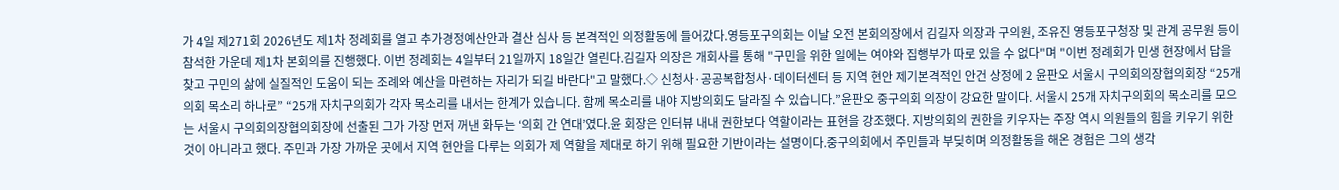가 4일 제271회 2026년도 제1차 정례회를 열고 추가경정예산안과 결산 심사 등 본격적인 의정활동에 들어갔다.영등포구의회는 이날 오전 본회의장에서 김길자 의장과 구의원, 조유진 영등포구청장 및 관계 공무원 등이 참석한 가운데 제1차 본회의를 진행했다. 이번 정례회는 4일부터 21일까지 18일간 열린다.김길자 의장은 개회사를 통해 "구민을 위한 일에는 여야와 집행부가 따로 있을 수 없다"며 "이번 정례회가 민생 현장에서 답을 찾고 구민의 삶에 실질적인 도움이 되는 조례와 예산을 마련하는 자리가 되길 바란다"고 말했다.◇ 신청사·공공복합청사·데이터센터 등 지역 현안 제기본격적인 안건 상정에 2 윤판오 서울시 구의회의장협의회장 “25개 의회 목소리 하나로” “25개 자치구의회가 각자 목소리를 내서는 한계가 있습니다. 함께 목소리를 내야 지방의회도 달라질 수 있습니다.”윤판오 중구의회 의장이 강요한 말이다. 서울시 25개 자치구의회의 목소리를 모으는 서울시 구의회의장협의회장에 선출된 그가 가장 먼저 꺼낸 화두는 ‘의회 간 연대’였다.윤 회장은 인터뷰 내내 권한보다 역할이라는 표현을 강조했다. 지방의회의 권한을 키우자는 주장 역시 의원들의 힘을 키우기 위한 것이 아니라고 했다. 주민과 가장 가까운 곳에서 지역 현안을 다루는 의회가 제 역할을 제대로 하기 위해 필요한 기반이라는 설명이다.중구의회에서 주민들과 부딪히며 의정활동을 해온 경험은 그의 생각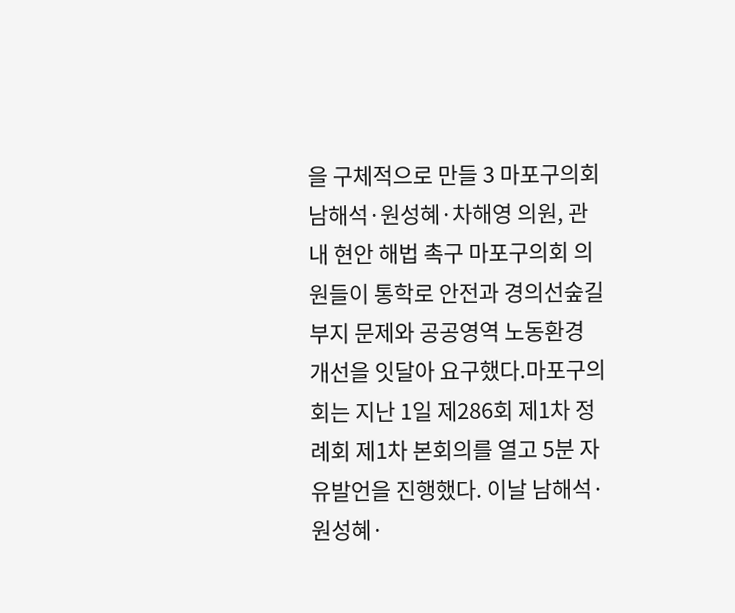을 구체적으로 만들 3 마포구의회 남해석·원성혜·차해영 의원, 관내 현안 해법 촉구 마포구의회 의원들이 통학로 안전과 경의선숲길 부지 문제와 공공영역 노동환경 개선을 잇달아 요구했다.마포구의회는 지난 1일 제286회 제1차 정례회 제1차 본회의를 열고 5분 자유발언을 진행했다. 이날 남해석·원성혜·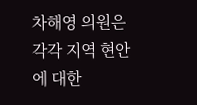차해영 의원은 각각 지역 현안에 대한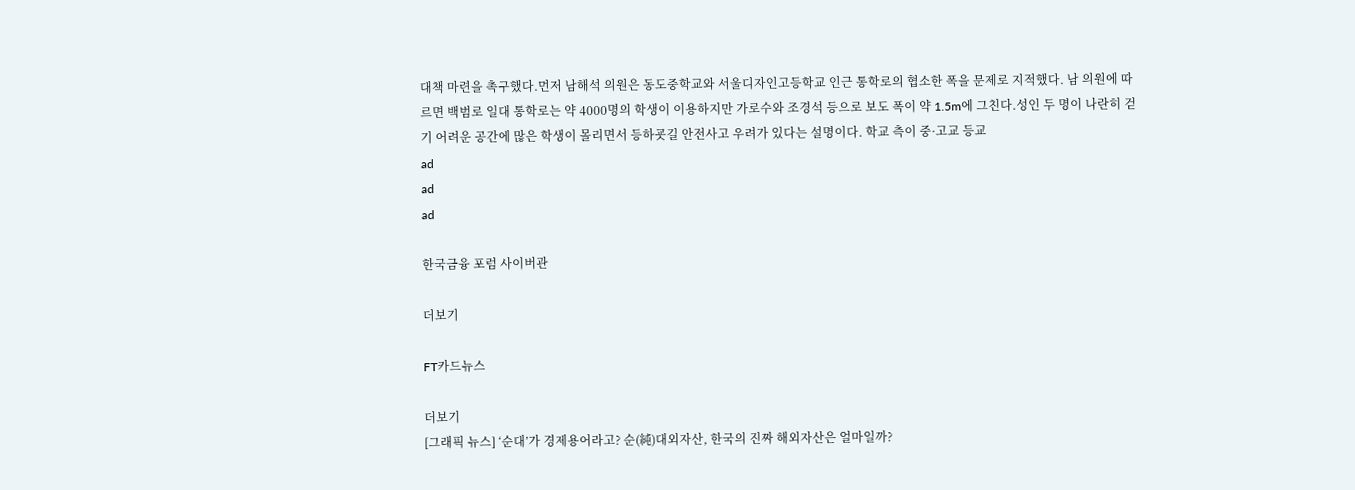대책 마련을 촉구했다.먼저 남해석 의원은 동도중학교와 서울디자인고등학교 인근 통학로의 협소한 폭을 문제로 지적했다. 남 의원에 따르면 백범로 일대 통학로는 약 4000명의 학생이 이용하지만 가로수와 조경석 등으로 보도 폭이 약 1.5m에 그친다.성인 두 명이 나란히 걷기 어려운 공간에 많은 학생이 몰리면서 등하굣길 안전사고 우려가 있다는 설명이다. 학교 측이 중·고교 등교
ad
ad
ad

한국금융 포럼 사이버관

더보기

FT카드뉴스

더보기
[그래픽 뉴스] ‘순대’가 경제용어라고? 순(純)대외자산, 한국의 진짜 해외자산은 얼마일까?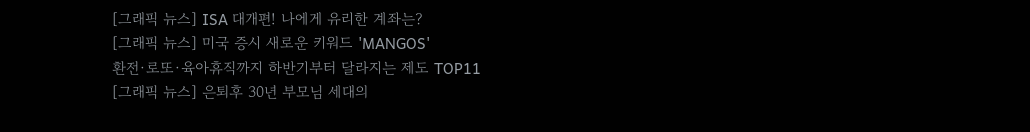[그래픽 뉴스] ISA 대개편! 나에게 유리한 계좌는?
[그래픽 뉴스] 미국 증시 새로운 키워드 'MANGOS'
환전·로또·육아휴직까지 하반기부터 달라지는 제도 TOP11
[그래픽 뉴스] 은퇴후 30년 부모님 세대의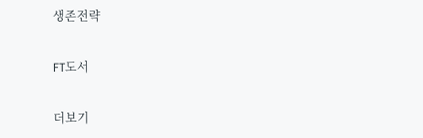생존전략

FT도서

더보기